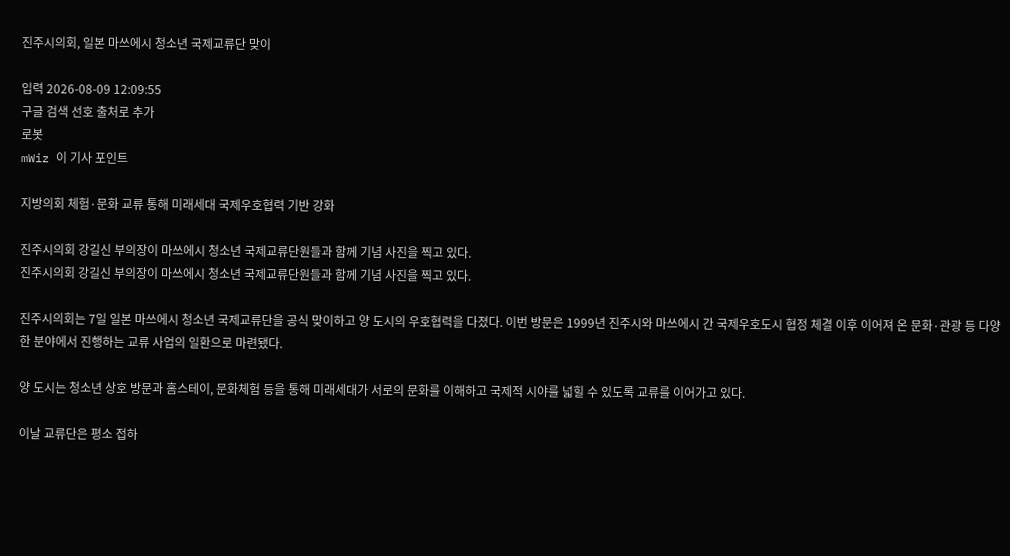진주시의회, 일본 마쓰에시 청소년 국제교류단 맞이

입력 2026-08-09 12:09:55
구글 검색 선호 출처로 추가
로봇
mWiz 이 기사 포인트

지방의회 체험·문화 교류 통해 미래세대 국제우호협력 기반 강화

진주시의회 강길신 부의장이 마쓰에시 청소년 국제교류단원들과 함께 기념 사진을 찍고 있다.
진주시의회 강길신 부의장이 마쓰에시 청소년 국제교류단원들과 함께 기념 사진을 찍고 있다.

진주시의회는 7일 일본 마쓰에시 청소년 국제교류단을 공식 맞이하고 양 도시의 우호협력을 다졌다. 이번 방문은 1999년 진주시와 마쓰에시 간 국제우호도시 협정 체결 이후 이어져 온 문화·관광 등 다양한 분야에서 진행하는 교류 사업의 일환으로 마련됐다.

양 도시는 청소년 상호 방문과 홈스테이, 문화체험 등을 통해 미래세대가 서로의 문화를 이해하고 국제적 시야를 넓힐 수 있도록 교류를 이어가고 있다.

이날 교류단은 평소 접하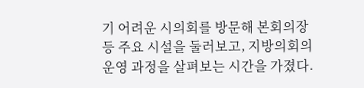기 어려운 시의회를 방문해 본회의장 등 주요 시설을 둘러보고, 지방의회의 운영 과정을 살펴보는 시간을 가졌다.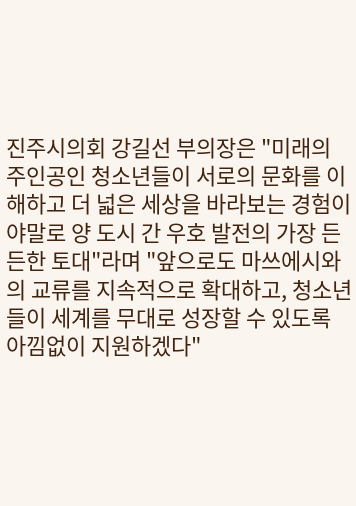진주시의회 강길선 부의장은 "미래의 주인공인 청소년들이 서로의 문화를 이해하고 더 넓은 세상을 바라보는 경험이야말로 양 도시 간 우호 발전의 가장 든든한 토대"라며 "앞으로도 마쓰에시와의 교류를 지속적으로 확대하고, 청소년들이 세계를 무대로 성장할 수 있도록 아낌없이 지원하겠다"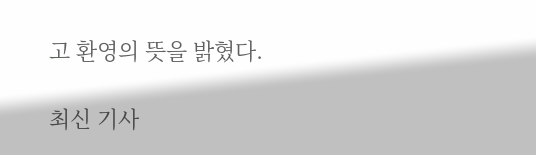고 환영의 뜻을 밝혔다.

최신 기사